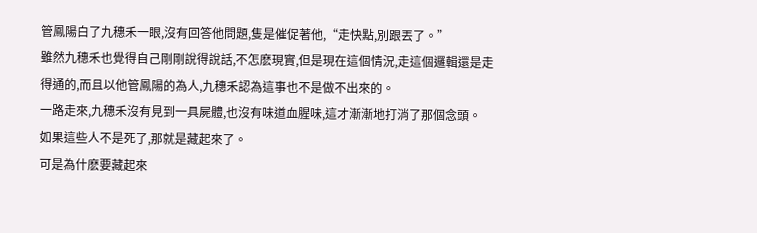管鳳陽白了九穗禾一眼,沒有回答他問題,隻是催促著他,“走快點,別跟丟了。”
雖然九穗禾也覺得自己剛剛說得說話,不怎麽現實,但是現在這個情況,走這個邏輯還是走得通的,而且以他管鳳陽的為人,九穗禾認為這事也不是做不出來的。
一路走來,九穗禾沒有見到一具屍體,也沒有味道血腥味,這才漸漸地打消了那個念頭。
如果這些人不是死了,那就是藏起來了。
可是為什麽要藏起來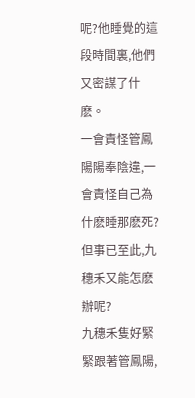呢?他睡覺的這段時間裏,他們又密謀了什麽。
一會責怪管鳳陽陽奉陰違,一會責怪自己為什麽睡那麽死?
但事已至此,九穗禾又能怎麽辦呢?
九穗禾隻好緊緊跟著管鳳陽,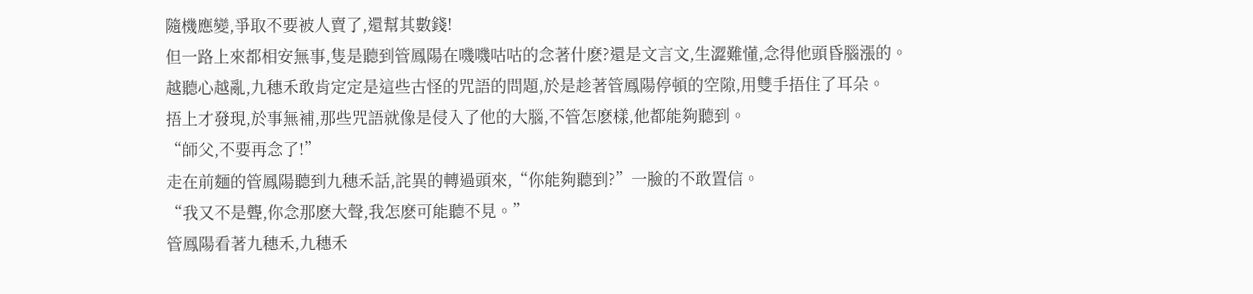隨機應變,爭取不要被人賣了,還幫其數錢!
但一路上來都相安無事,隻是聽到管鳳陽在嘰嘰咕咕的念著什麽?還是文言文,生澀難懂,念得他頭昏腦漲的。
越聽心越亂,九穗禾敢肯定定是這些古怪的咒語的問題,於是趁著管鳳陽停頓的空隙,用雙手捂住了耳朵。
捂上才發現,於事無補,那些咒語就像是侵入了他的大腦,不管怎麽樣,他都能夠聽到。
“師父,不要再念了!”
走在前麵的管鳳陽聽到九穗禾話,詫異的轉過頭來,“你能夠聽到?”一臉的不敢置信。
“我又不是聾,你念那麽大聲,我怎麽可能聽不見。”
管鳳陽看著九穗禾,九穗禾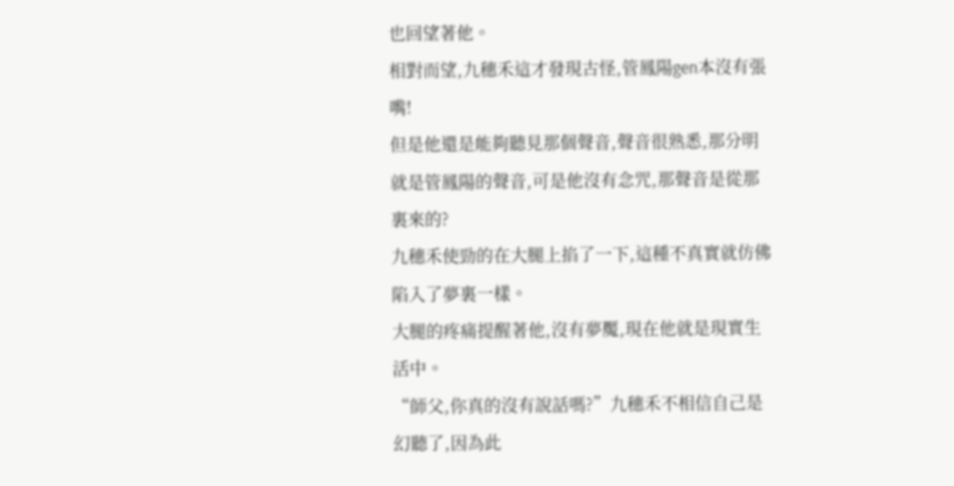也回望著他。
相對而望,九穗禾這才發現古怪,管鳳陽gen本沒有張嘴!
但是他還是能夠聽見那個聲音,聲音很熟悉,那分明就是管鳳陽的聲音,可是他沒有念咒,那聲音是從那裏來的?
九穗禾使勁的在大腿上掐了一下,這種不真實就仿佛陷入了夢裏一樣。
大腿的疼痛提醒著他,沒有夢魘,現在他就是現實生活中。
“師父,你真的沒有說話嗎?”九穗禾不相信自己是幻聽了,因為此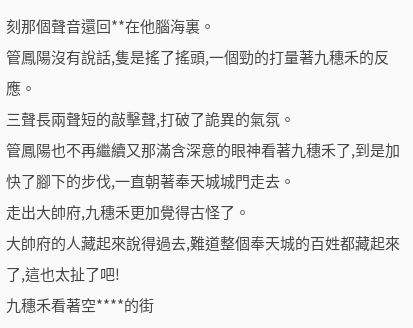刻那個聲音還回**在他腦海裏。
管鳳陽沒有說話,隻是搖了搖頭,一個勁的打量著九穗禾的反應。
三聲長兩聲短的敲擊聲,打破了詭異的氣氛。
管鳳陽也不再繼續又那滿含深意的眼神看著九穗禾了,到是加快了腳下的步伐,一直朝著奉天城城門走去。
走出大帥府,九穗禾更加覺得古怪了。
大帥府的人藏起來說得過去,難道整個奉天城的百姓都藏起來了,這也太扯了吧!
九穗禾看著空****的街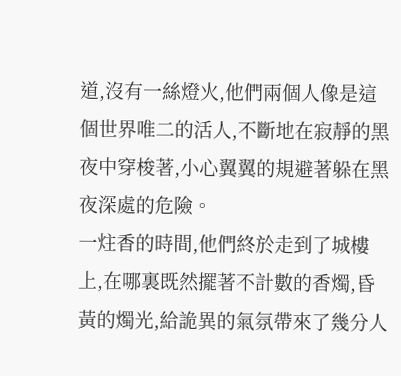道,沒有一絲燈火,他們兩個人像是這個世界唯二的活人,不斷地在寂靜的黑夜中穿梭著,小心翼翼的規避著躲在黑夜深處的危險。
一炷香的時間,他們終於走到了城樓上,在哪裏既然擺著不計數的香燭,昏黃的燭光,給詭異的氣氛帶來了幾分人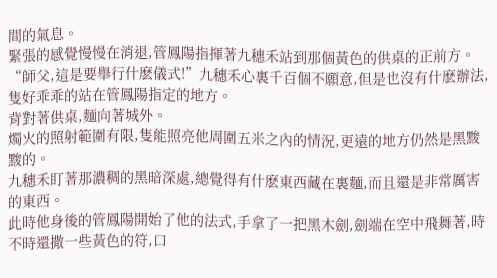間的氣息。
緊張的感覺慢慢在消退,管鳳陽指揮著九穗禾站到那個黃色的供桌的正前方。
“師父,這是要舉行什麽儀式!”九穗禾心裏千百個不願意,但是也沒有什麽辦法,隻好乖乖的站在管鳳陽指定的地方。
背對著供桌,麵向著城外。
燭火的照射範圍有限,隻能照亮他周圍五米之內的情況,更遠的地方仍然是黑黢黢的。
九穗禾盯著那濃稠的黑暗深處,總覺得有什麽東西藏在裏麵,而且還是非常厲害的東西。
此時他身後的管鳳陽開始了他的法式,手拿了一把黑木劍,劍端在空中飛舞著,時不時還撒一些黃色的符,口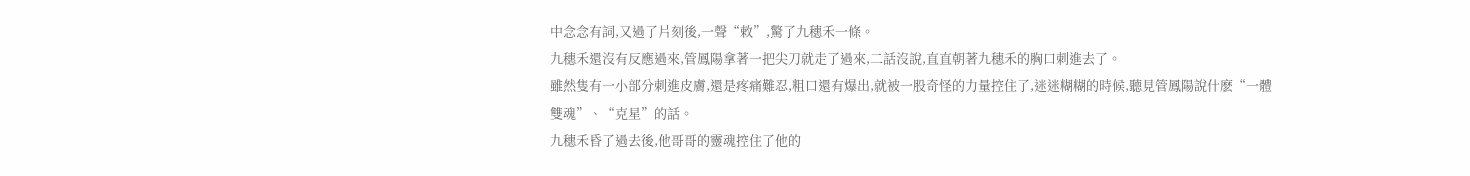中念念有詞,又過了片刻後,一聲“敕”,驚了九穗禾一條。
九穗禾還沒有反應過來,管鳳陽拿著一把尖刀就走了過來,二話沒說,直直朝著九穗禾的胸口刺進去了。
雖然隻有一小部分刺進皮膚,還是疼痛難忍,粗口還有爆出,就被一股奇怪的力量控住了,迷迷糊糊的時候,聽見管鳳陽說什麽“一體雙魂”、“克星”的話。
九穗禾昏了過去後,他哥哥的靈魂控住了他的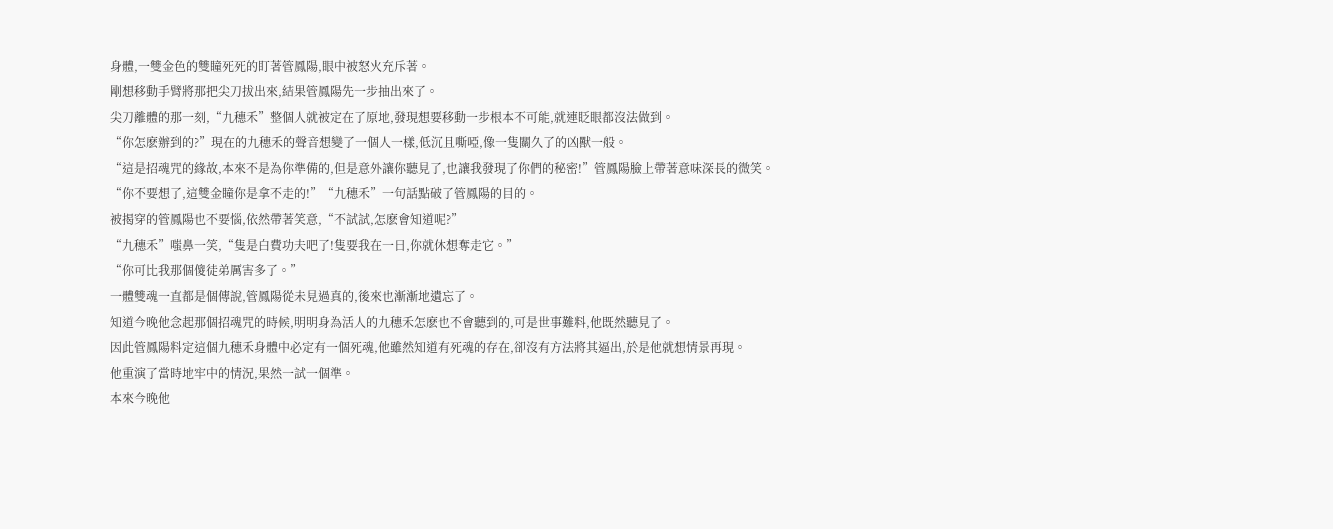身體,一雙金色的雙瞳死死的盯著管鳳陽,眼中被怒火充斥著。
剛想移動手臂將那把尖刀拔出來,結果管鳳陽先一步抽出來了。
尖刀離體的那一刻,“九穗禾”整個人就被定在了原地,發現想要移動一步根本不可能,就連眨眼都沒法做到。
“你怎麽辦到的?”現在的九穗禾的聲音想變了一個人一樣,低沉且嘶啞,像一隻關久了的凶獸一般。
“這是招魂咒的緣故,本來不是為你準備的,但是意外讓你聽見了,也讓我發現了你們的秘密!”管鳳陽臉上帶著意味深長的微笑。
“你不要想了,這雙金瞳你是拿不走的!”“九穗禾”一句話點破了管鳳陽的目的。
被揭穿的管鳳陽也不要惱,依然帶著笑意,“不試試,怎麽會知道呢?”
“九穗禾”嗤鼻一笑,“隻是白費功夫吧了!隻要我在一日,你就休想奪走它。”
“你可比我那個傻徒弟厲害多了。”
一體雙魂一直都是個傳說,管鳳陽從未見過真的,後來也漸漸地遺忘了。
知道今晚他念起那個招魂咒的時候,明明身為活人的九穗禾怎麽也不會聽到的,可是世事難料,他既然聽見了。
因此管鳳陽料定這個九穗禾身體中必定有一個死魂,他雖然知道有死魂的存在,卻沒有方法將其逼出,於是他就想情景再現。
他重演了當時地牢中的情況,果然一試一個準。
本來今晚他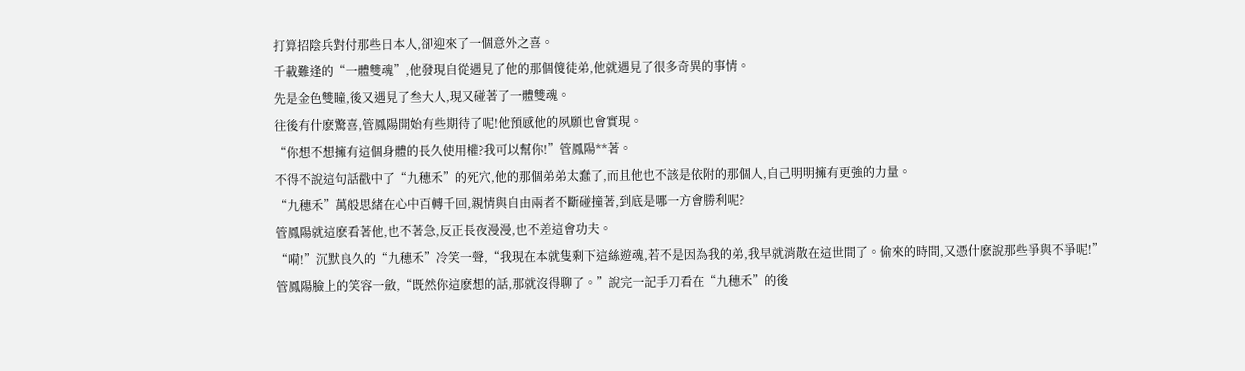打算招陰兵對付那些日本人,卻迎來了一個意外之喜。
千載難逢的“一體雙魂”,他發現自從遇見了他的那個傻徒弟,他就遇見了很多奇異的事情。
先是金色雙瞳,後又遇見了叁大人,現又碰著了一體雙魂。
往後有什麽驚喜,管鳳陽開始有些期待了呢!他預感他的夙願也會實現。
“你想不想擁有這個身體的長久使用權?我可以幫你!”管鳳陽**著。
不得不說這句話戳中了“九穗禾”的死穴,他的那個弟弟太蠢了,而且他也不該是依附的那個人,自己明明擁有更強的力量。
“九穗禾”萬般思緒在心中百轉千回,親情與自由兩者不斷碰撞著,到底是哪一方會勝利呢?
管鳳陽就這麽看著他,也不著急,反正長夜漫漫,也不差這會功夫。
“嗬!”沉默良久的“九穗禾”冷笑一聲,“我現在本就隻剩下這絲遊魂,若不是因為我的弟,我早就消散在這世間了。偷來的時間,又憑什麽說那些爭與不爭呢!”
管鳳陽臉上的笑容一斂,“既然你這麽想的話,那就沒得聊了。”說完一記手刀看在“九穗禾”的後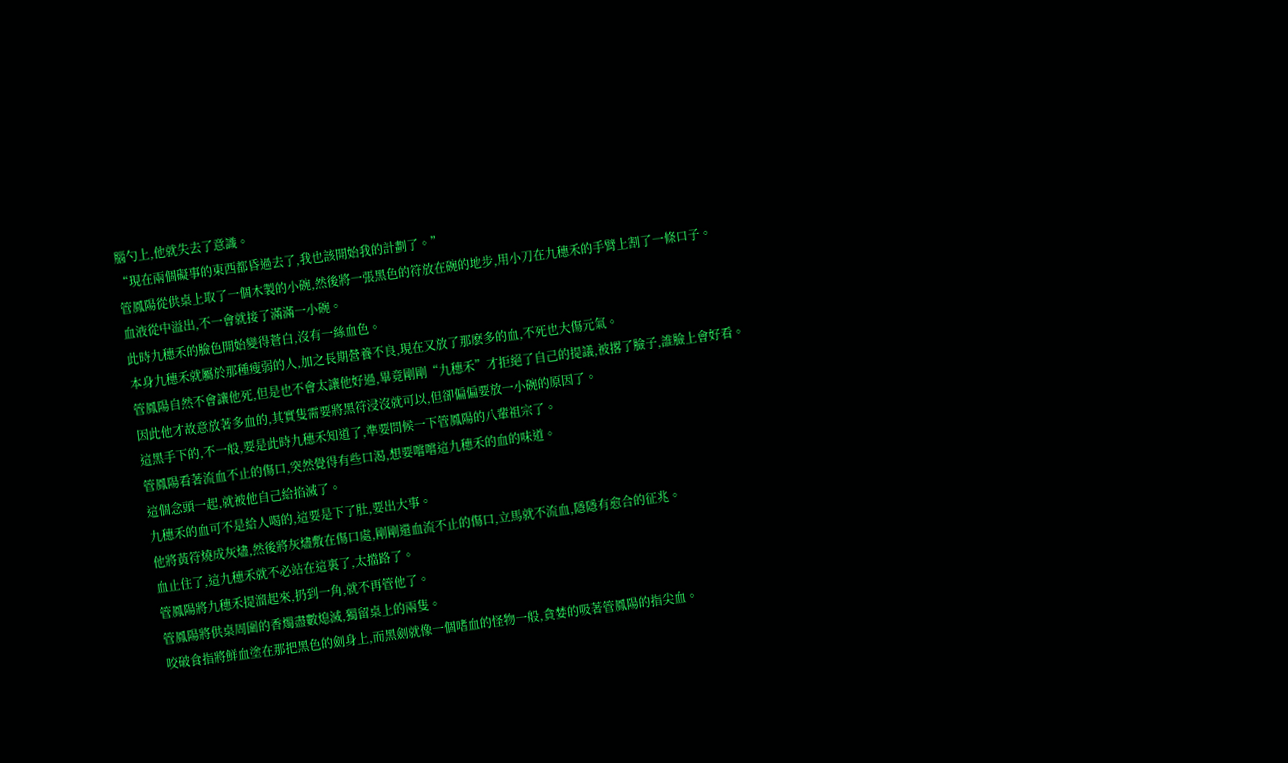腦勺上,他就失去了意識。
“現在兩個礙事的東西都昏過去了,我也該開始我的計劃了。”
管鳳陽從供桌上取了一個木製的小碗,然後將一張黑色的符放在碗的地步,用小刀在九穗禾的手臂上割了一條口子。
血液從中溢出,不一會就接了滿滿一小碗。
此時九穗禾的臉色開始變得蒼白,沒有一絲血色。
本身九穗禾就屬於那種瘦弱的人,加之長期營養不良,現在又放了那麽多的血,不死也大傷元氣。
管鳳陽自然不會讓他死,但是也不會太讓他好過,畢竟剛剛“九穗禾”才拒絕了自己的提議,被撂了臉子,誰臉上會好看。
因此他才故意放著多血的,其實隻需要將黑符浸沒就可以,但卻偏偏要放一小碗的原因了。
這黑手下的,不一般,要是此時九穗禾知道了,準要問候一下管鳳陽的八輩祖宗了。
管鳳陽看著流血不止的傷口,突然覺得有些口渴,想要嚐嚐這九穗禾的血的味道。
這個念頭一起,就被他自己給掐滅了。
九穗禾的血可不是給人喝的,這要是下了肚,要出大事。
他將黃符燒成灰燼,然後將灰燼敷在傷口處,剛剛還血流不止的傷口,立馬就不流血,隱隱有愈合的征兆。
血止住了,這九穗禾就不必站在這裏了,太擋路了。
管鳳陽將九穗禾提溜起來,扔到一角,就不再管他了。
管鳳陽將供桌周圍的香燭盡數熄滅,獨留桌上的兩隻。
咬破食指將鮮血塗在那把黑色的劍身上,而黑劍就像一個嗜血的怪物一般,貪婪的吸著管鳳陽的指尖血。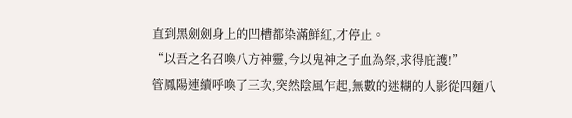直到黑劍劍身上的凹槽都染滿鮮紅,才停止。
“以吾之名召喚八方神靈,今以鬼神之子血為祭,求得庇護!”
管鳳陽連續呼喚了三次,突然陰風乍起,無數的迷糊的人影從四麵八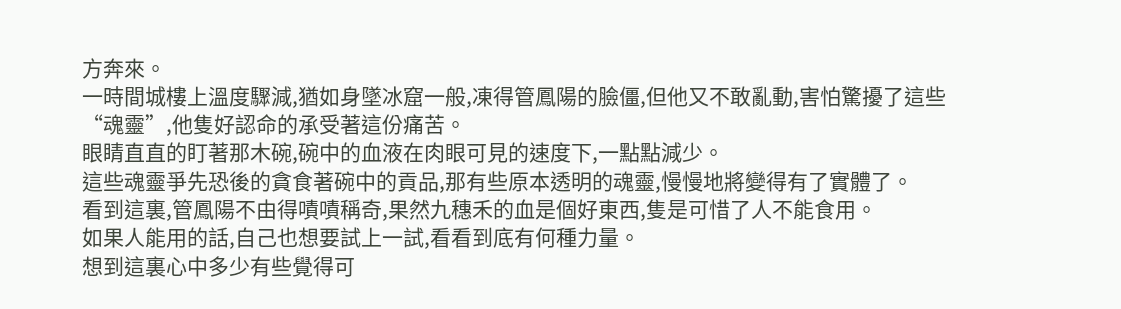方奔來。
一時間城樓上溫度驟減,猶如身墜冰窟一般,凍得管鳳陽的臉僵,但他又不敢亂動,害怕驚擾了這些“魂靈”,他隻好認命的承受著這份痛苦。
眼睛直直的盯著那木碗,碗中的血液在肉眼可見的速度下,一點點減少。
這些魂靈爭先恐後的貪食著碗中的貢品,那有些原本透明的魂靈,慢慢地將變得有了實體了。
看到這裏,管鳳陽不由得嘖嘖稱奇,果然九穗禾的血是個好東西,隻是可惜了人不能食用。
如果人能用的話,自己也想要試上一試,看看到底有何種力量。
想到這裏心中多少有些覺得可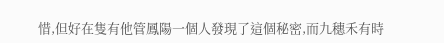惜,但好在隻有他管鳳陽一個人發現了這個秘密,而九穗禾有時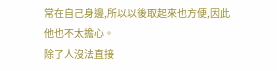常在自己身邊,所以以後取起來也方便,因此他也不太擔心。
除了人沒法直接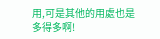用,可是其他的用處也是多得多啊!